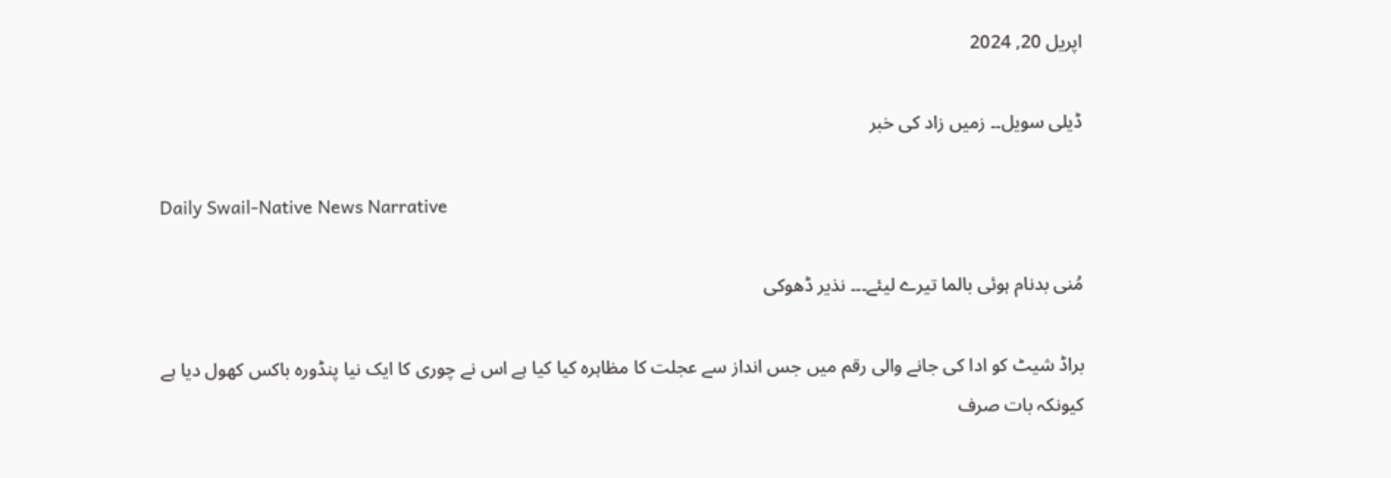اپریل 20, 2024

ڈیلی سویل۔۔ زمیں زاد کی خبر

Daily Swail-Native News Narrative

مُنی بدنام ہوئی بالما تیرے لیئے۔۔۔ نذیر ڈھوکی

براڈ شیٹ کو ادا کی جانے والی رقم میں جس انداز سے عجلت کا مظاہرہ کیا کیا ہے اس نے چوری کا ایک نیا پنڈورہ باکس کھول دیا ہے کیونکہ بات صرف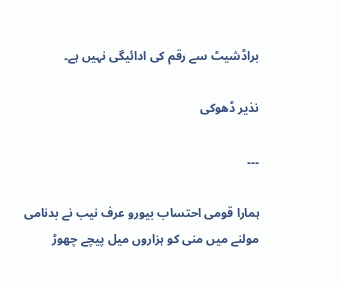براڈشیٹ سے رقم کی ادائیگی نہیں ہے۔

نذیر ڈھوکی

۔۔۔

ہمارا قومی احتساب بیورو عرف نیب نے بدنامی مولنے میں منی کو ہزاروں میل پیچے چھوڑ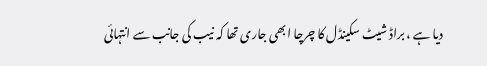دیا ہے ، براڈ شیٹ سکینڈل کا چرچا ابھی جاری تھا کہ نیب کی جانب سے انتہائی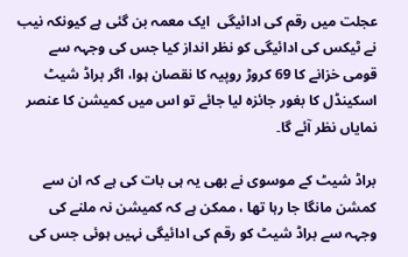عجلت میں رقم کی ادائیگی  ایک معمہ بن گئی ہے کیونکہ نیب نے ٹیکس کی ادائیگی کو نظر انداز کیا جس کی وجہہ سے قومی خزانے کا 69 کروڑ روپیہ کا نقصان ہوا، اگر براڈ شیٹ اسکینڈل کا بغور جائزہ لیا جائے تو اس میں کمیشن کا عنصر نمایاں نظر آئے گا۔

براڈ شیٹ کے موسوی نے بھی یہ ہی بات کی ہے کہ ان سے کمشن مانگا جا رہا تھا ، ممکن ہے کہ کمیشن نہ ملنے کی وجہہ سے براڈ شیٹ کو رقم کی ادائیگی نہیں ہوئی جس کی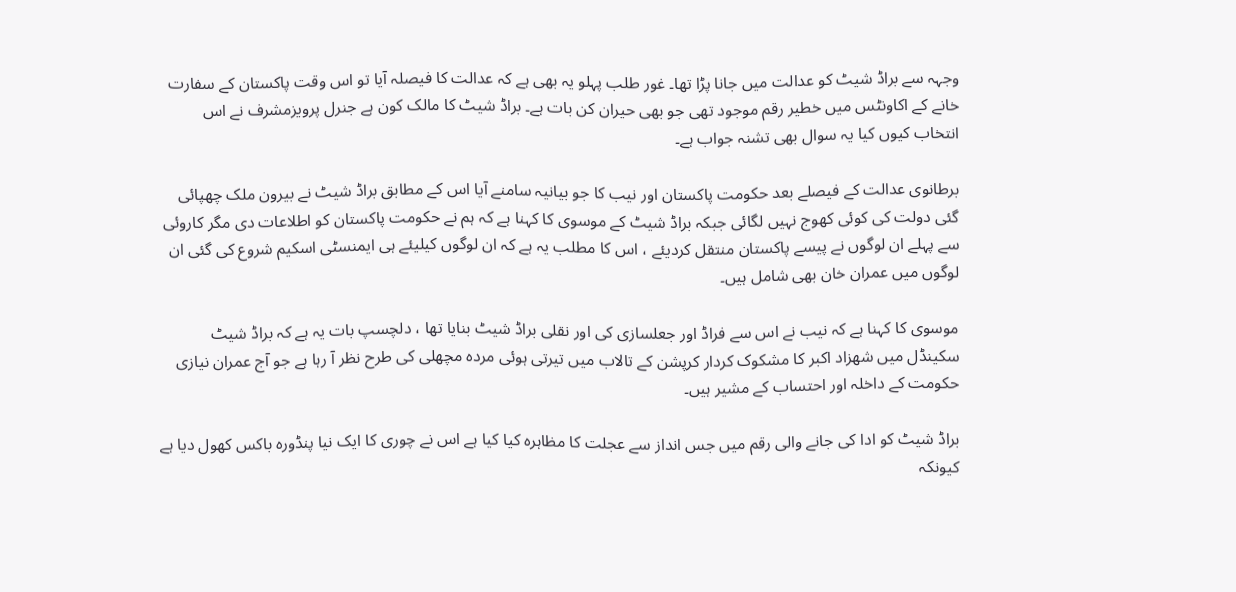وجہہ سے براڈ شیٹ کو عدالت میں جانا پڑا تھا۔ غور طلب پہلو یہ بھی ہے کہ عدالت کا فیصلہ آیا تو اس وقت پاکستان کے سفارت خانے کے اکاونٹس میں خطیر رقم موجود تھی جو بھی حیران کن بات ہے۔ براڈ شیٹ کا مالک کون ہے جنرل پرویزمشرف نے اس انتخاب کیوں کیا یہ سوال بھی تشنہ جواب ہے۔

برطانوی عدالت کے فیصلے بعد حکومت پاکستان اور نیب کا جو بیانیہ سامنے آیا اس کے مطابق براڈ شیٹ نے بیرون ملک چھپائی گئی دولت کی کوئی کھوج نہیں لگائی جبکہ براڈ شیٹ کے موسوی کا کہنا ہے کہ ہم نے حکومت پاکستان کو اطلاعات دی مگر کاروئی سے پہلے ان لوگوں نے پیسے پاکستان منتقل کردیئے ، اس کا مطلب یہ ہے کہ ان لوگوں کیلیئے ہی ایمنسٹی اسکیم شروع کی گئی ان لوگوں میں عمران خان بھی شامل ہیں۔

موسوی کا کہنا ہے کہ نیب نے اس سے فراڈ اور جعلسازی کی اور نقلی براڈ شیٹ بنایا تھا ، دلچسپ بات یہ ہے کہ براڈ شیٹ سکینڈل میں شھزاد اکبر کا مشکوک کردار کرپشن کے تالاب میں تیرتی ہوئی مردہ مچھلی کی طرح نظر آ رہا ہے جو آج عمران نیازی حکومت کے داخلہ اور احتساب کے مشیر ہیں۔

براڈ شیٹ کو ادا کی جانے والی رقم میں جس انداز سے عجلت کا مظاہرہ کیا کیا ہے اس نے چوری کا ایک نیا پنڈورہ باکس کھول دیا ہے کیونکہ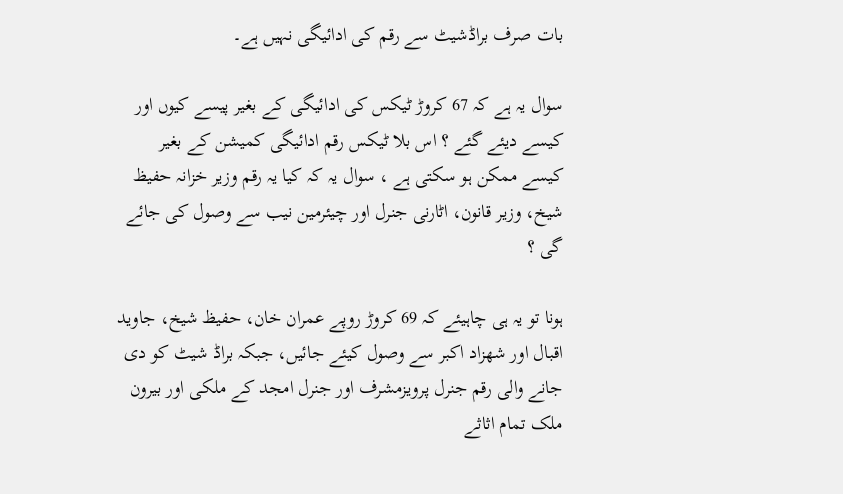بات صرف براڈشیٹ سے رقم کی ادائیگی نہیں ہے۔

سوال یہ ہے کہ 67 کروڑ ٹیکس کی ادائیگی کے بغیر پیسے کیوں اور کیسے دیئے گئے ؟ اس بلا ٹیکس رقم ادائیگی کمیشن کے بغیر کیسے ممکن ہو سکتی ہے ، سوال یہ کہ کیا یہ رقم وزیر خزانہ حفیظ شیخ، وزیر قانون، اٹارنی جنرل اور چیئرمین نیب سے وصول کی جائے گی ؟

ہونا تو یہ ہی چاہیئے کہ 69 کروڑ روپے عمران خان، حفیظ شیخ، جاوید اقبال اور شھزاد اکبر سے وصول کیئے جائیں، جبکہ براڈ شیٹ کو دی جانے والی رقم جنرل پرویزمشرف اور جنرل امجد کے ملکی اور بیرون ملک تمام اثاثے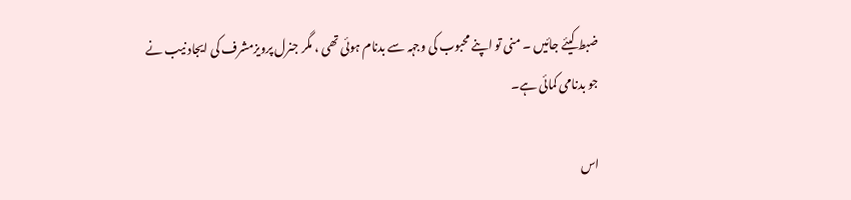ضبط کیئے جائیں ۔ منی تو اپنے محبوب کی وجہہ سے بدنام ہوئی تھی ، مگر جنرل پرویزمشرف کی ایجاد نیب نے جو بدنامی کمائی ہے۔

اس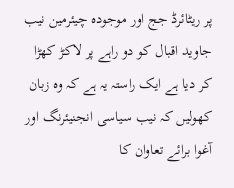پر ریٹائرڈ جج اور موجودہ چیئرمین نیب جاوید اقبال کو دو راہے پر لاکڑ کھڑا کر دیا ہے ایک راستہ یہ ہے کہ وہ زبان کھولیں کہ نیب سیاسی انجنیئرنگ اور آغوا برائے تعاوان کا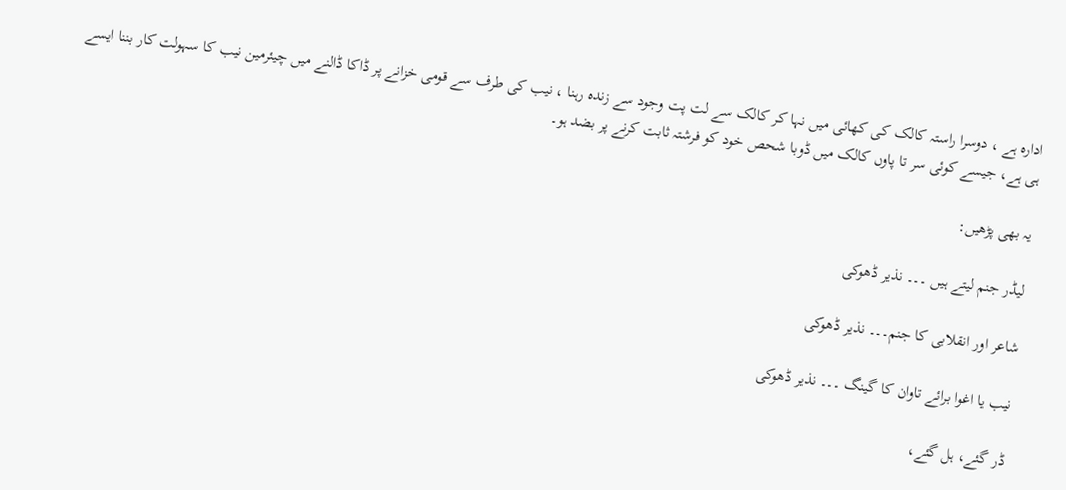ادارہ ہے ، دوسرا راستہ کالک کی کھائی میں نہا کر کالک سے لت پت وجود سے زندہ رہنا ، نیب کی طرف سے قومی خزانے پر ڈاکا ڈالنے میں چیئرمین نیب کا سہولت کار بننا ایسے ہی ہے، جیسے کوئی سر تا پاوں کالک میں ڈوبا شحص خود کو فرشتہ ثابت کرنے پر بضد ہو۔

یہ بھی پڑھیں:

لیڈر جنم لیتے ہیں ۔۔۔ نذیر ڈھوکی

شاعر اور انقلابی کا جنم۔۔۔ نذیر ڈھوکی

نیب یا اغوا برائے تاوان کا گینگ ۔۔۔ نذیر ڈھوکی

ڈر گئے، ہل گئے،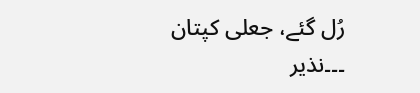رُل گئے، جعلی کپتان ۔۔۔نذیر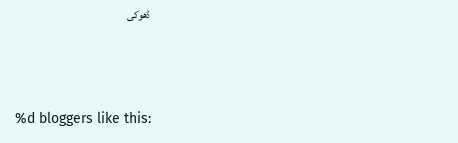ڈھوکی



%d bloggers like this: